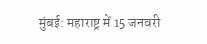मुंबई: महाराष्ट्र में 15 जनवरी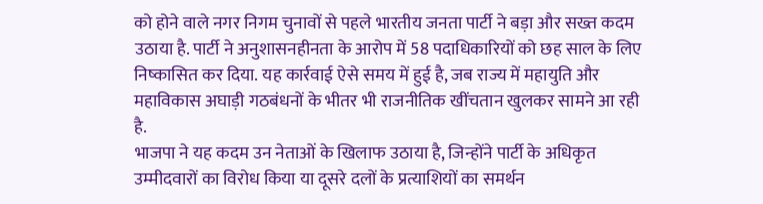को होने वाले नगर निगम चुनावों से पहले भारतीय जनता पार्टी ने बड़ा और सख्त कदम उठाया है. पार्टी ने अनुशासनहीनता के आरोप में 58 पदाधिकारियों को छह साल के लिए निष्कासित कर दिया. यह कार्रवाई ऐसे समय में हुई है, जब राज्य में महायुति और महाविकास अघाड़ी गठबंधनों के भीतर भी राजनीतिक खींचतान खुलकर सामने आ रही है.
भाजपा ने यह कदम उन नेताओं के खिलाफ उठाया है, जिन्होंने पार्टी के अधिकृत उम्मीदवारों का विरोध किया या दूसरे दलों के प्रत्याशियों का समर्थन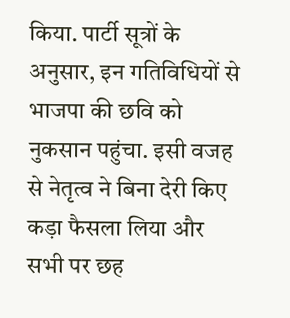किया. पार्टी सूत्रों के अनुसार, इन गतिविधियों से भाजपा की छवि को नुकसान पहुंचा. इसी वजह से नेतृत्व ने बिना देरी किए कड़ा फैसला लिया और सभी पर छह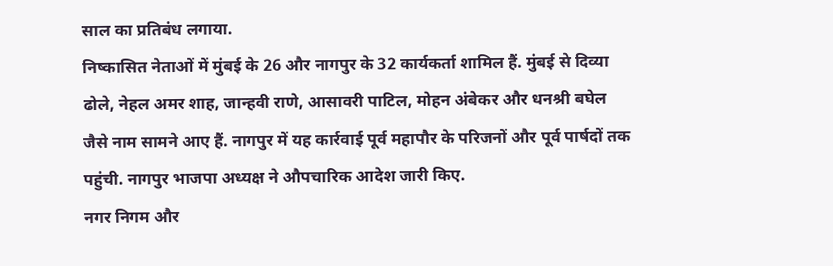साल का प्रतिबंध लगाया.
निष्कासित नेताओं में मुंबई के 26 और नागपुर के 32 कार्यकर्ता शामिल हैं. मुंबई से दिव्या ढोले, नेहल अमर शाह, जान्हवी राणे, आसावरी पाटिल, मोहन अंबेकर और धनश्री बघेल जैसे नाम सामने आए हैं. नागपुर में यह कार्रवाई पूर्व महापौर के परिजनों और पूर्व पार्षदों तक पहुंची. नागपुर भाजपा अध्यक्ष ने औपचारिक आदेश जारी किए.
नगर निगम और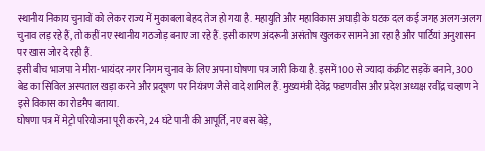स्थानीय निकाय चुनावों को लेकर राज्य में मुकाबला बेहद तेज हो गया है. महायुति और महाविकास अघाड़ी के घटक दल कई जगह अलग-अलग चुनाव लड़ रहे हैं, तो कहीं नए स्थानीय गठजोड़ बनाए जा रहे हैं. इसी कारण अंदरूनी असंतोष खुलकर सामने आ रहा है और पार्टियां अनुशासन पर खास जोर दे रही हैं.
इसी बीच भाजपा ने मीरा-भायंदर नगर निगम चुनाव के लिए अपना घोषणा पत्र जारी किया है. इसमें 100 से ज्यादा कंक्रीट सड़कें बनाने, 300 बेड का सिविल अस्पताल खड़ा करने और प्रदूषण पर नियंत्रण जैसे वादे शामिल हैं. मुख्यमंत्री देवेंद्र फडणवीस और प्रदेश अध्यक्ष रवींद्र चव्हाण ने इसे विकास का रोडमैप बताया.
घोषणा पत्र में मेट्रो परियोजना पूरी करने, 24 घंटे पानी की आपूर्ति, नए बस बेड़े,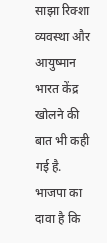साझा रिक्शा व्यवस्था और आयुष्मान भारत केंद्र खोलने की बात भी कही गई है. भाजपा का दावा है कि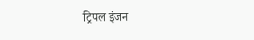ट्रिपल इंजन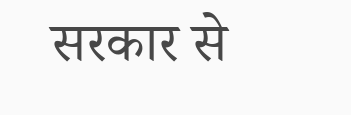सरकार से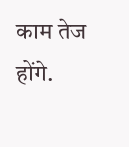काम तेज होंगे.